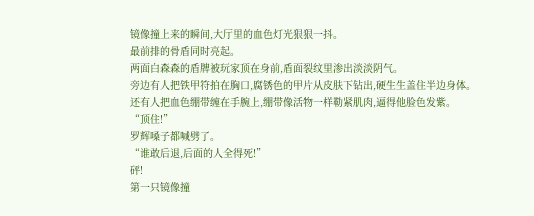镜像撞上来的瞬间,大厅里的血色灯光狠狠一抖。
最前排的骨盾同时亮起。
两面白森森的盾牌被玩家顶在身前,盾面裂纹里渗出淡淡阴气。
旁边有人把铁甲符拍在胸口,腐锈色的甲片从皮肤下钻出,硬生生盖住半边身体。
还有人把血色绷带缠在手腕上,绷带像活物一样勒紧肌肉,逼得他脸色发紫。
“顶住!”
罗辉嗓子都喊劈了。
“谁敢后退,后面的人全得死!”
砰!
第一只镜像撞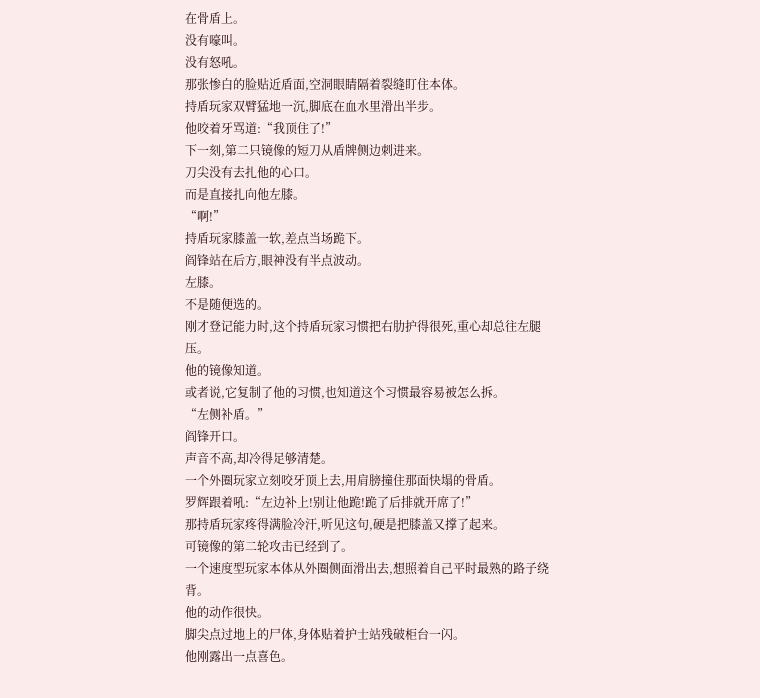在骨盾上。
没有嚎叫。
没有怒吼。
那张惨白的脸贴近盾面,空洞眼睛隔着裂缝盯住本体。
持盾玩家双臂猛地一沉,脚底在血水里滑出半步。
他咬着牙骂道:“我顶住了!”
下一刻,第二只镜像的短刀从盾牌侧边刺进来。
刀尖没有去扎他的心口。
而是直接扎向他左膝。
“啊!”
持盾玩家膝盖一软,差点当场跪下。
阎锋站在后方,眼神没有半点波动。
左膝。
不是随便选的。
刚才登记能力时,这个持盾玩家习惯把右肋护得很死,重心却总往左腿压。
他的镜像知道。
或者说,它复制了他的习惯,也知道这个习惯最容易被怎么拆。
“左侧补盾。”
阎锋开口。
声音不高,却冷得足够清楚。
一个外圈玩家立刻咬牙顶上去,用肩膀撞住那面快塌的骨盾。
罗辉跟着吼:“左边补上!别让他跪!跪了后排就开席了!”
那持盾玩家疼得满脸冷汗,听见这句,硬是把膝盖又撑了起来。
可镜像的第二轮攻击已经到了。
一个速度型玩家本体从外圈侧面滑出去,想照着自己平时最熟的路子绕背。
他的动作很快。
脚尖点过地上的尸体,身体贴着护士站残破柜台一闪。
他刚露出一点喜色。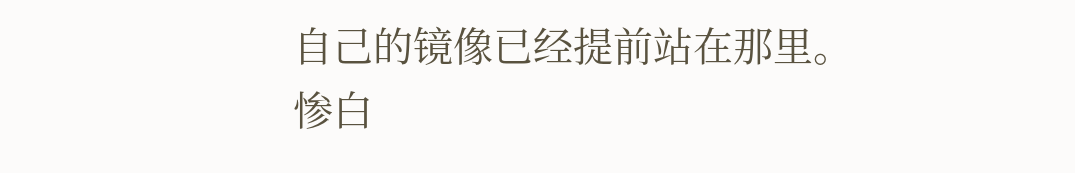自己的镜像已经提前站在那里。
惨白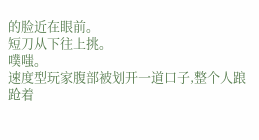的脸近在眼前。
短刀从下往上挑。
噗嗤。
速度型玩家腹部被划开一道口子,整个人踉跄着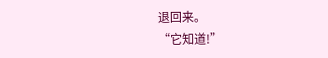退回来。
“它知道!”